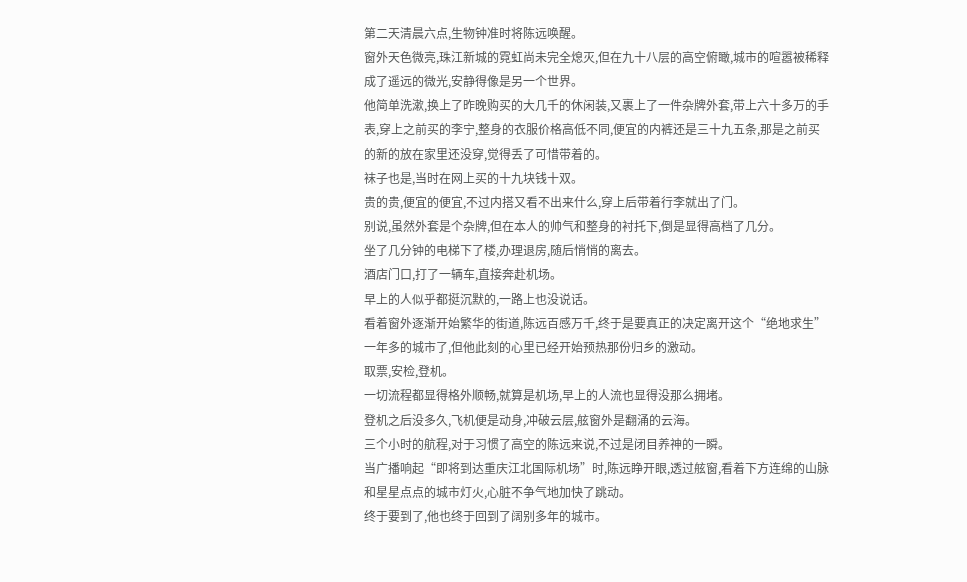第二天清晨六点,生物钟准时将陈远唤醒。
窗外天色微亮,珠江新城的霓虹尚未完全熄灭,但在九十八层的高空俯瞰,城市的喧嚣被稀释成了遥远的微光,安静得像是另一个世界。
他简单洗漱,换上了昨晚购买的大几千的休闲装,又裹上了一件杂牌外套,带上六十多万的手表,穿上之前买的李宁,整身的衣服价格高低不同,便宜的内裤还是三十九五条,那是之前买的新的放在家里还没穿,觉得丢了可惜带着的。
袜子也是,当时在网上买的十九块钱十双。
贵的贵,便宜的便宜,不过内搭又看不出来什么,穿上后带着行李就出了门。
别说,虽然外套是个杂牌,但在本人的帅气和整身的衬托下,倒是显得高档了几分。
坐了几分钟的电梯下了楼,办理退房,随后悄悄的离去。
酒店门口,打了一辆车,直接奔赴机场。
早上的人似乎都挺沉默的,一路上也没说话。
看着窗外逐渐开始繁华的街道,陈远百感万千,终于是要真正的决定离开这个“绝地求生”一年多的城市了,但他此刻的心里已经开始预热那份归乡的激动。
取票,安检,登机。
一切流程都显得格外顺畅,就算是机场,早上的人流也显得没那么拥堵。
登机之后没多久,飞机便是动身,冲破云层,舷窗外是翻涌的云海。
三个小时的航程,对于习惯了高空的陈远来说,不过是闭目养神的一瞬。
当广播响起“即将到达重庆江北国际机场”时,陈远睁开眼,透过舷窗,看着下方连绵的山脉和星星点点的城市灯火,心脏不争气地加快了跳动。
终于要到了,他也终于回到了阔别多年的城市。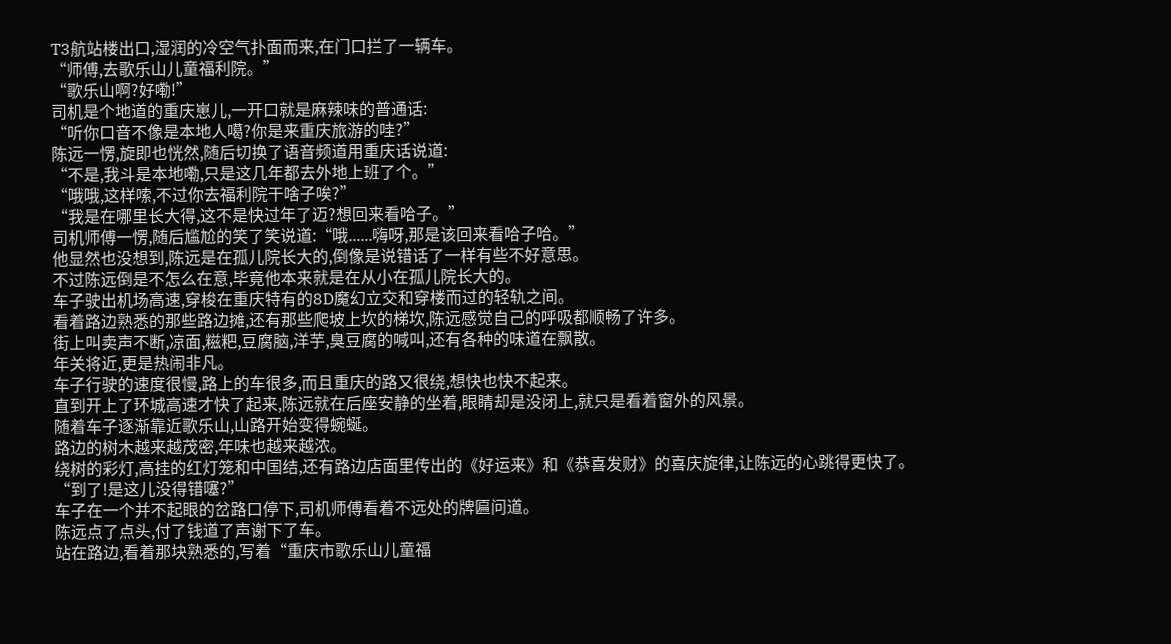T3航站楼出口,湿润的冷空气扑面而来,在门口拦了一辆车。
“师傅,去歌乐山儿童福利院。”
“歌乐山啊?好嘞!”
司机是个地道的重庆崽儿,一开口就是麻辣味的普通话:
“听你口音不像是本地人噶?你是来重庆旅游的哇?”
陈远一愣,旋即也恍然,随后切换了语音频道用重庆话说道:
“不是,我斗是本地嘞,只是这几年都去外地上班了个。”
“哦哦,这样嗦,不过你去福利院干啥子唉?”
“我是在哪里长大得,这不是快过年了迈?想回来看哈子。”
司机师傅一愣,随后尴尬的笑了笑说道:“哦......嗨呀,那是该回来看哈子哈。”
他显然也没想到,陈远是在孤儿院长大的,倒像是说错话了一样有些不好意思。
不过陈远倒是不怎么在意,毕竟他本来就是在从小在孤儿院长大的。
车子驶出机场高速,穿梭在重庆特有的8D魔幻立交和穿楼而过的轻轨之间。
看着路边熟悉的那些路边摊,还有那些爬坡上坎的梯坎,陈远感觉自己的呼吸都顺畅了许多。
街上叫卖声不断,凉面,糍粑,豆腐脑,洋芋,臭豆腐的喊叫,还有各种的味道在飘散。
年关将近,更是热闹非凡。
车子行驶的速度很慢,路上的车很多,而且重庆的路又很绕,想快也快不起来。
直到开上了环城高速才快了起来,陈远就在后座安静的坐着,眼睛却是没闭上,就只是看着窗外的风景。
随着车子逐渐靠近歌乐山,山路开始变得蜿蜒。
路边的树木越来越茂密,年味也越来越浓。
绕树的彩灯,高挂的红灯笼和中国结,还有路边店面里传出的《好运来》和《恭喜发财》的喜庆旋律,让陈远的心跳得更快了。
“到了!是这儿没得错噻?”
车子在一个并不起眼的岔路口停下,司机师傅看着不远处的牌匾问道。
陈远点了点头,付了钱道了声谢下了车。
站在路边,看着那块熟悉的,写着“重庆市歌乐山儿童福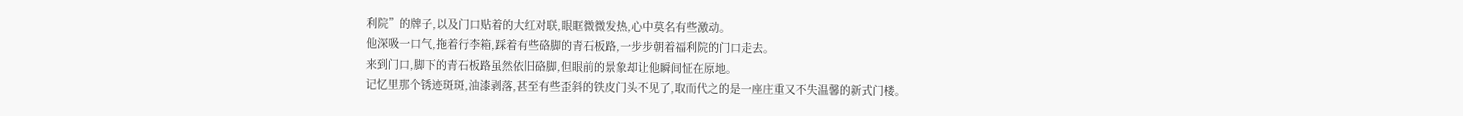利院”的牌子,以及门口贴着的大红对联,眼眶微微发热,心中莫名有些激动。
他深吸一口气,拖着行李箱,踩着有些硌脚的青石板路,一步步朝着福利院的门口走去。
来到门口,脚下的青石板路虽然依旧硌脚,但眼前的景象却让他瞬间怔在原地。
记忆里那个锈迹斑斑,油漆剥落,甚至有些歪斜的铁皮门头不见了,取而代之的是一座庄重又不失温馨的新式门楼。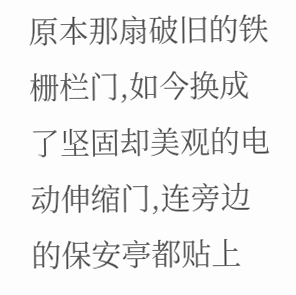原本那扇破旧的铁栅栏门,如今换成了坚固却美观的电动伸缩门,连旁边的保安亭都贴上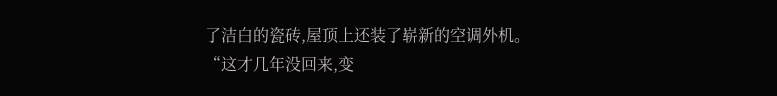了洁白的瓷砖,屋顶上还装了崭新的空调外机。
“这才几年没回来,变